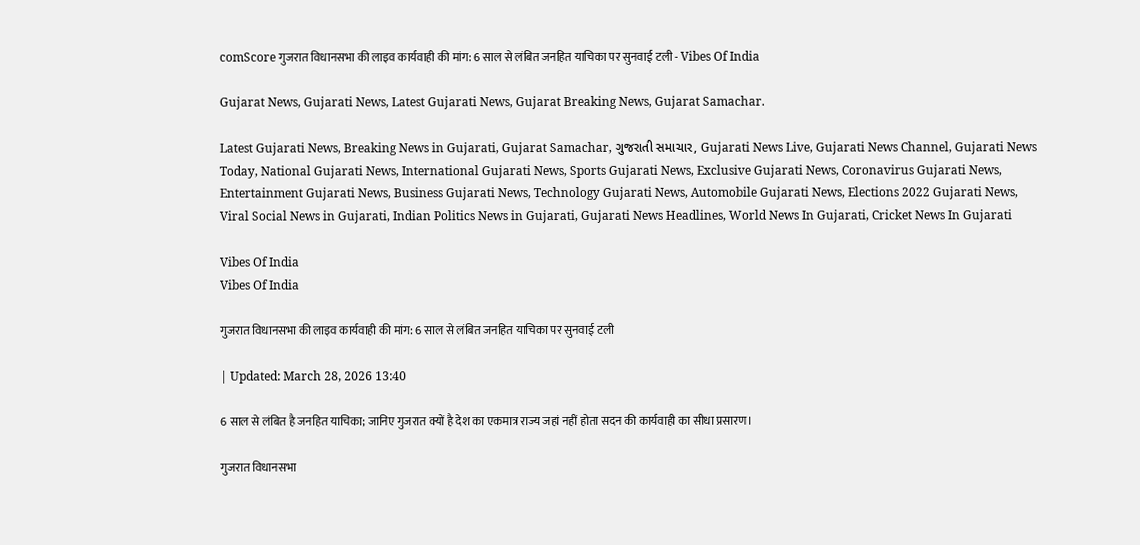comScore गुजरात विधानसभा की लाइव कार्यवाही की मांग: 6 साल से लंबित जनहित याचिका पर सुनवाई टली - Vibes Of India

Gujarat News, Gujarati News, Latest Gujarati News, Gujarat Breaking News, Gujarat Samachar.

Latest Gujarati News, Breaking News in Gujarati, Gujarat Samachar, ગુજરાતી સમાચાર, Gujarati News Live, Gujarati News Channel, Gujarati News Today, National Gujarati News, International Gujarati News, Sports Gujarati News, Exclusive Gujarati News, Coronavirus Gujarati News, Entertainment Gujarati News, Business Gujarati News, Technology Gujarati News, Automobile Gujarati News, Elections 2022 Gujarati News, Viral Social News in Gujarati, Indian Politics News in Gujarati, Gujarati News Headlines, World News In Gujarati, Cricket News In Gujarati

Vibes Of India
Vibes Of India

गुजरात विधानसभा की लाइव कार्यवाही की मांग: 6 साल से लंबित जनहित याचिका पर सुनवाई टली

| Updated: March 28, 2026 13:40

6 साल से लंबित है जनहित याचिका; जानिए गुजरात क्यों है देश का एकमात्र राज्य जहां नहीं होता सदन की कार्यवाही का सीधा प्रसारण।

गुजरात विधानसभा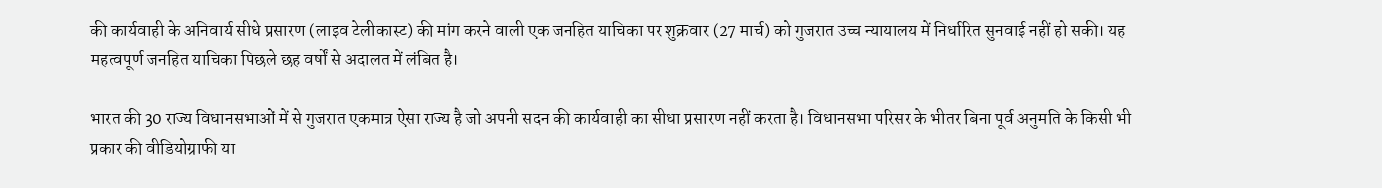की कार्यवाही के अनिवार्य सीधे प्रसारण (लाइव टेलीकास्ट) की मांग करने वाली एक जनहित याचिका पर शुक्रवार (27 मार्च) को गुजरात उच्च न्यायालय में निर्धारित सुनवाई नहीं हो सकी। यह महत्वपूर्ण जनहित याचिका पिछले छह वर्षों से अदालत में लंबित है।

भारत की 30 राज्य विधानसभाओं में से गुजरात एकमात्र ऐसा राज्य है जो अपनी सदन की कार्यवाही का सीधा प्रसारण नहीं करता है। विधानसभा परिसर के भीतर बिना पूर्व अनुमति के किसी भी प्रकार की वीडियोग्राफी या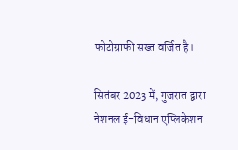फोटोग्राफी सख्त वर्जित है।

सितंबर 2023 में, गुजरात द्वारा नेशनल ई-विधान एप्लिकेशन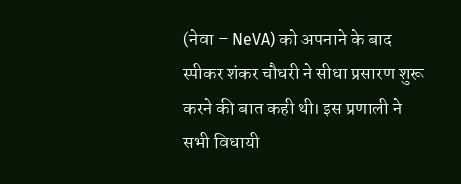(नेवा – NeVA) को अपनाने के बाद स्पीकर शंकर चौधरी ने सीधा प्रसारण शुरू करने की बात कही थी। इस प्रणाली ने सभी विधायी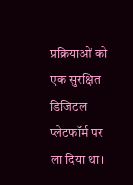प्रक्रियाओं को एक सुरक्षित डिजिटल प्लेटफॉर्म पर ला दिया था।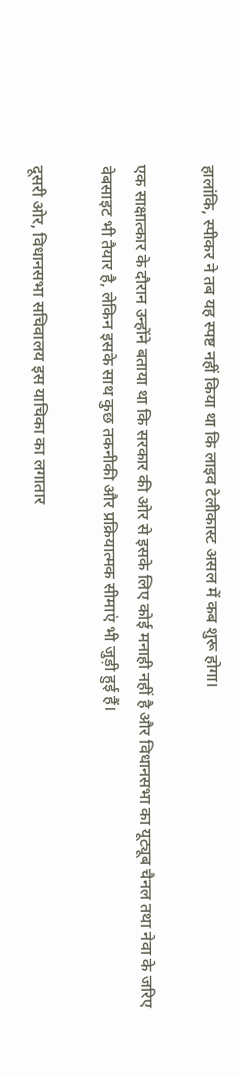हालांकि, स्पीकर ने तब यह स्पष्ट नहीं किया था कि लाइव टेलीकास्ट असल में कब शुरू होगा।

एक साक्षात्कार के दौरान उन्होंने बताया था कि सरकार की ओर से इसके लिए कोई मनाही नहीं है और विधानसभा का यूट्यूब चैनल तथा नेवा के जरिए वेबसाइट भी तैयार है, लेकिन इसके साथ कुछ तकनीकी और प्रक्रियात्मक सीमाएं भी जुड़ी हुई हैं।

दूसरी ओर, विधानसभा सचिवालय इस याचिका का लगातार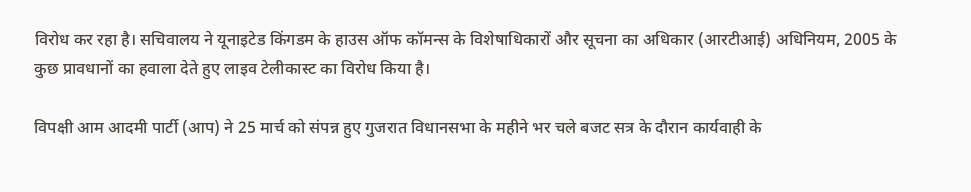विरोध कर रहा है। सचिवालय ने यूनाइटेड किंगडम के हाउस ऑफ कॉमन्स के विशेषाधिकारों और सूचना का अधिकार (आरटीआई) अधिनियम, 2005 के कुछ प्रावधानों का हवाला देते हुए लाइव टेलीकास्ट का विरोध किया है।

विपक्षी आम आदमी पार्टी (आप) ने 25 मार्च को संपन्न हुए गुजरात विधानसभा के महीने भर चले बजट सत्र के दौरान कार्यवाही के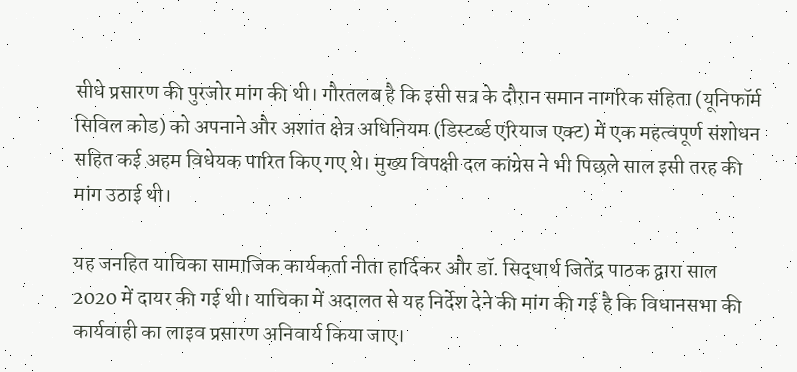सीधे प्रसारण की पुरजोर मांग की थी। गौरतलब है कि इसी सत्र के दौरान समान नागरिक संहिता (यूनिफॉर्म सिविल कोड) को अपनाने और अशांत क्षेत्र अधिनियम (डिस्टर्ब्ड एरियाज एक्ट) में एक महत्वपूर्ण संशोधन सहित कई अहम विधेयक पारित किए गए थे। मुख्य विपक्षी दल कांग्रेस ने भी पिछले साल इसी तरह की मांग उठाई थी।

यह जनहित याचिका सामाजिक कार्यकर्ता नीता हार्दिकर और डॉ. सिद्धार्थ जितेंद्र पाठक द्वारा साल 2020 में दायर की गई थी। याचिका में अदालत से यह निर्देश देने की मांग की गई है कि विधानसभा की कार्यवाही का लाइव प्रसारण अनिवार्य किया जाए।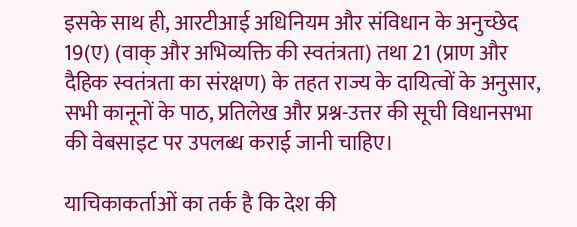इसके साथ ही, आरटीआई अधिनियम और संविधान के अनुच्छेद 19(ए) (वाक् और अभिव्यक्ति की स्वतंत्रता) तथा 21 (प्राण और दैहिक स्वतंत्रता का संरक्षण) के तहत राज्य के दायित्वों के अनुसार, सभी कानूनों के पाठ, प्रतिलेख और प्रश्न-उत्तर की सूची विधानसभा की वेबसाइट पर उपलब्ध कराई जानी चाहिए।

याचिकाकर्ताओं का तर्क है कि देश की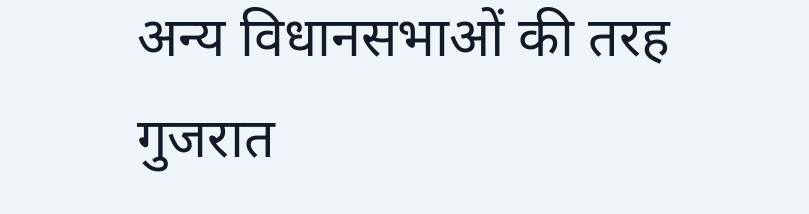अन्य विधानसभाओं की तरह गुजरात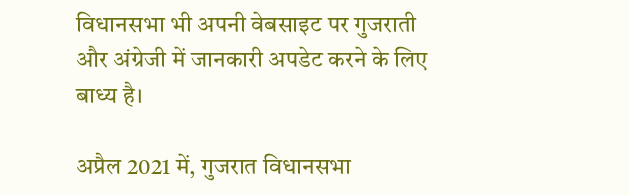विधानसभा भी अपनी वेबसाइट पर गुजराती और अंग्रेजी में जानकारी अपडेट करने के लिए बाध्य है।

अप्रैल 2021 में, गुजरात विधानसभा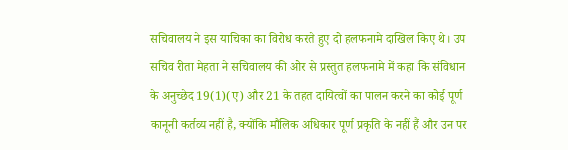सचिवालय ने इस याचिका का विरोध करते हुए दो हलफनामे दाखिल किए थे। उप सचिव रीता मेहता ने सचिवालय की ओर से प्रस्तुत हलफनामे में कहा कि संविधान के अनुच्छेद 19(1)(ए) और 21 के तहत दायित्वों का पालन करने का कोई पूर्ण कानूनी कर्तव्य नहीं है, क्योंकि मौलिक अधिकार पूर्ण प्रकृति के नहीं हैं और उन पर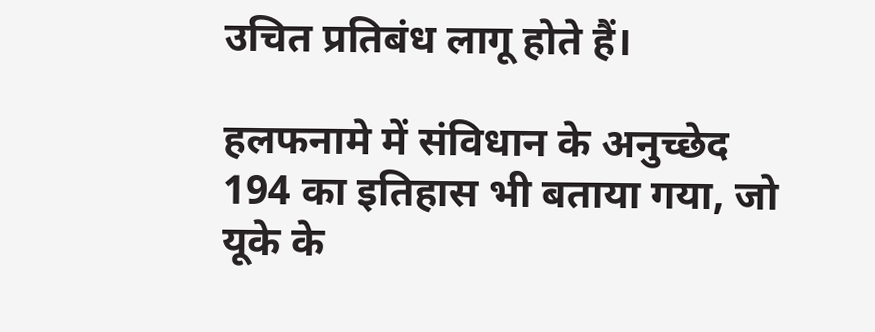उचित प्रतिबंध लागू होते हैं।

हलफनामे में संविधान के अनुच्छेद 194 का इतिहास भी बताया गया, जो यूके के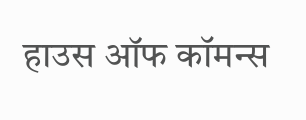हाउस ऑफ कॉमन्स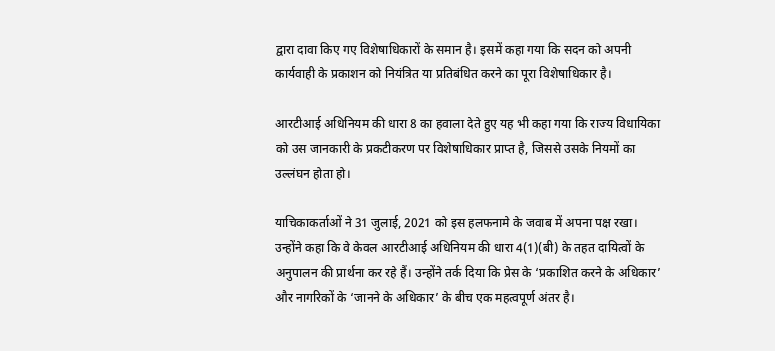द्वारा दावा किए गए विशेषाधिकारों के समान है। इसमें कहा गया कि सदन को अपनी कार्यवाही के प्रकाशन को नियंत्रित या प्रतिबंधित करने का पूरा विशेषाधिकार है।

आरटीआई अधिनियम की धारा 8 का हवाला देते हुए यह भी कहा गया कि राज्य विधायिका को उस जानकारी के प्रकटीकरण पर विशेषाधिकार प्राप्त है, जिससे उसके नियमों का उल्लंघन होता हो।

याचिकाकर्ताओं ने 31 जुलाई, 2021 को इस हलफनामे के जवाब में अपना पक्ष रखा। उन्होंने कहा कि वे केवल आरटीआई अधिनियम की धारा 4(1)(बी) के तहत दायित्वों के अनुपालन की प्रार्थना कर रहे हैं। उन्होंने तर्क दिया कि प्रेस के ‘प्रकाशित करने के अधिकार’ और नागरिकों के ‘जानने के अधिकार’ के बीच एक महत्वपूर्ण अंतर है।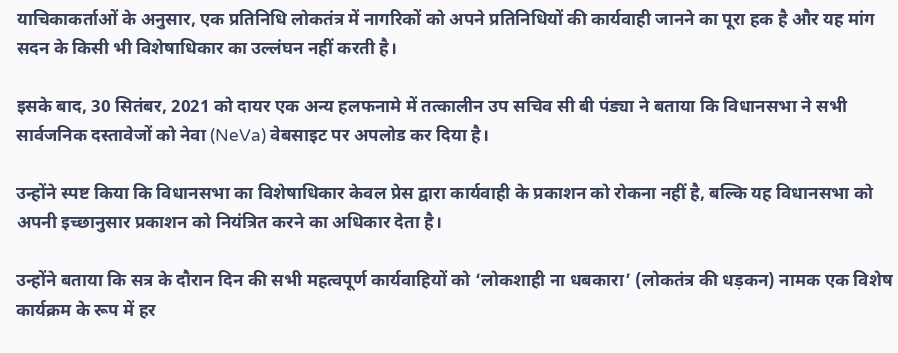याचिकाकर्ताओं के अनुसार, एक प्रतिनिधि लोकतंत्र में नागरिकों को अपने प्रतिनिधियों की कार्यवाही जानने का पूरा हक है और यह मांग सदन के किसी भी विशेषाधिकार का उल्लंघन नहीं करती है।

इसके बाद, 30 सितंबर, 2021 को दायर एक अन्य हलफनामे में तत्कालीन उप सचिव सी बी पंड्या ने बताया कि विधानसभा ने सभी सार्वजनिक दस्तावेजों को नेवा (NeVa) वेबसाइट पर अपलोड कर दिया है।

उन्होंने स्पष्ट किया कि विधानसभा का विशेषाधिकार केवल प्रेस द्वारा कार्यवाही के प्रकाशन को रोकना नहीं है, बल्कि यह विधानसभा को अपनी इच्छानुसार प्रकाशन को नियंत्रित करने का अधिकार देता है।

उन्होंने बताया कि सत्र के दौरान दिन की सभी महत्वपूर्ण कार्यवाहियों को ‘लोकशाही ना धबकारा’ (लोकतंत्र की धड़कन) नामक एक विशेष कार्यक्रम के रूप में हर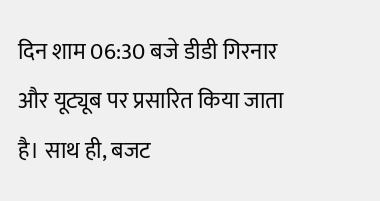दिन शाम 06:30 बजे डीडी गिरनार और यूट्यूब पर प्रसारित किया जाता है। साथ ही, बजट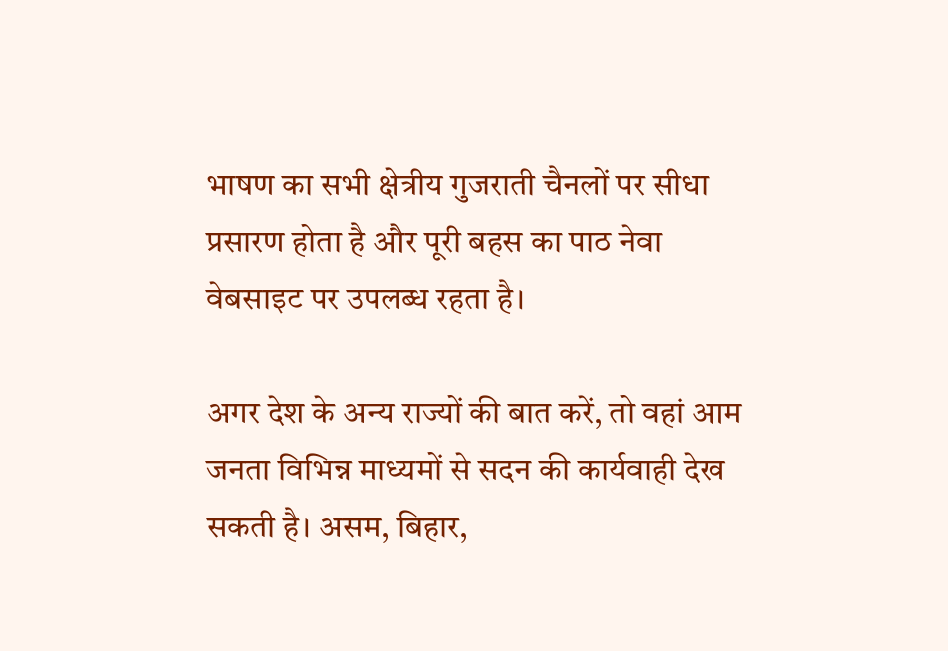भाषण का सभी क्षेत्रीय गुजराती चैनलों पर सीधा प्रसारण होता है और पूरी बहस का पाठ नेवा वेबसाइट पर उपलब्ध रहता है।

अगर देश के अन्य राज्यों की बात करें, तो वहां आम जनता विभिन्न माध्यमों से सदन की कार्यवाही देख सकती है। असम, बिहार,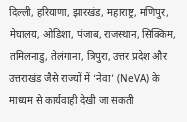दिल्ली, हरियाणा, झारखंड, महाराष्ट्र, मणिपुर, मेघालय, ओडिशा, पंजाब, राजस्थान, सिक्किम, तमिलनाडु, तेलंगाना, त्रिपुरा, उत्तर प्रदेश और उत्तराखंड जैसे राज्यों में ‘नेवा’ (NeVA) के माध्यम से कार्यवाही देखी जा सकती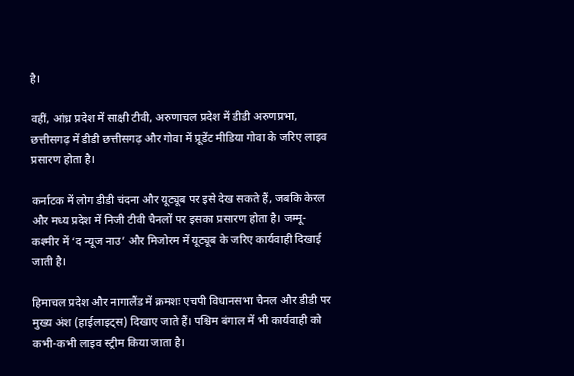है।

वहीं, आंध्र प्रदेश में साक्षी टीवी, अरुणाचल प्रदेश में डीडी अरुणप्रभा, छत्तीसगढ़ में डीडी छत्तीसगढ़ और गोवा में प्रूडेंट मीडिया गोवा के जरिए लाइव प्रसारण होता है।

कर्नाटक में लोग डीडी चंदना और यूट्यूब पर इसे देख सकते हैं, जबकि केरल और मध्य प्रदेश में निजी टीवी चैनलों पर इसका प्रसारण होता है। जम्मू-कश्मीर में ‘द न्यूज नाउ’ और मिजोरम में यूट्यूब के जरिए कार्यवाही दिखाई जाती है।

हिमाचल प्रदेश और नागालैंड में क्रमशः एचपी विधानसभा चैनल और डीडी पर मुख्य अंश (हाईलाइट्स) दिखाए जाते हैं। पश्चिम बंगाल में भी कार्यवाही को कभी-कभी लाइव स्ट्रीम किया जाता है।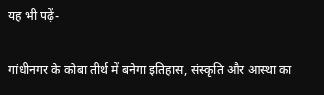यह भी पढ़ें-

गांधीनगर के कोबा तीर्थ में बनेगा इतिहास, संस्कृति और आस्था का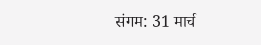संगम: 31 मार्च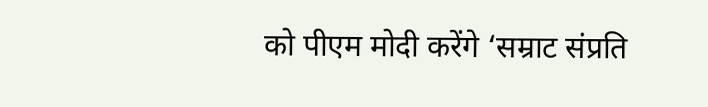को पीएम मोदी करेंगे ‘सम्राट संप्रति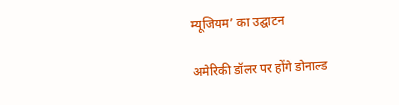म्यूजियम’ का उद्घाटन

अमेरिकी डॉलर पर होंगे डोनाल्ड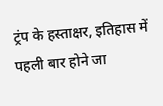ट्रंप के हस्ताक्षर, इतिहास में पहली बार होने जा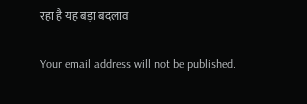रहा है यह बड़ा बदलाव

Your email address will not be published.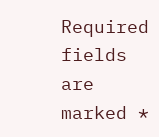Required fields are marked *